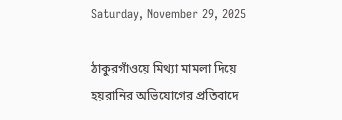Saturday, November 29, 2025

ঠাকুরগাঁওয়ে মিথ্যা মামলা দিয়ে হয়রানির অভিযোগের প্রতিবাদে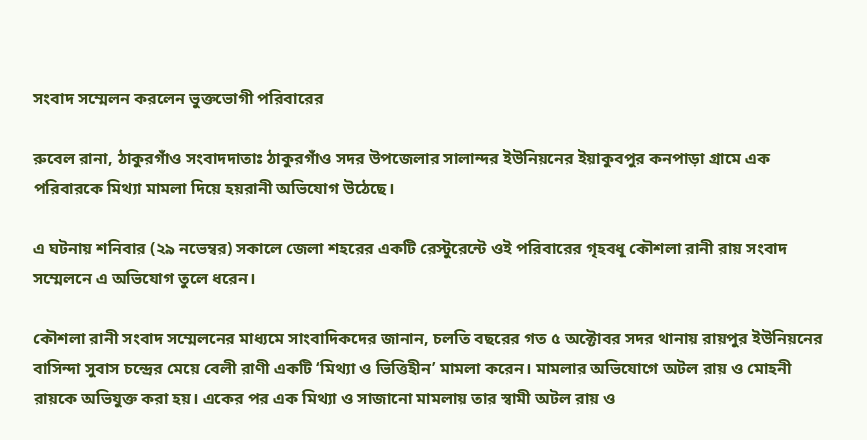সংবাদ সম্মেলন করলেন ভুক্তভোগী পরিবারের

রুবেল রানা, ঠাকুরগাঁও সংবাদদাতাঃ ঠাকুরগাঁও সদর উপজেলার সালান্দর ইউনিয়নের ইয়াকুবপুর কনপাড়া গ্রামে এক পরিবারকে মিথ্যা মামলা দিয়ে হয়রানী অভিযোগ উঠেছে।

এ ঘটনায় শনিবার (২৯ নভেম্বর) সকালে জেলা শহরের একটি রেস্টুরেন্টে ওই পরিবারের গৃহবধূ কৌশলা রানী রায় সংবাদ সম্মেলনে এ অভিযোগ তুলে ধরেন।

কৌশলা রানী সংবাদ সম্মেলনের মাধ্যমে সাংবাদিকদের জানান, চলতি বছরের গত ৫ অক্টোবর সদর থানায় রায়পুর ইউনিয়নের বাসিন্দা সুবাস চন্দ্রের মেয়ে বেলী রাণী একটি ‘মিথ্যা ও ভিত্তিহীন’ মামলা করেন। মামলার অভিযোগে অটল রায় ও মোহনী রায়কে অভিযুক্ত করা হয়। একের পর এক মিথ্যা ও সাজানো মামলায় তার স্বামী অটল রায় ও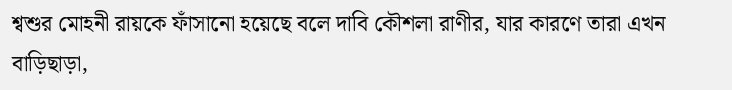শ্বশুর মোহনী রায়কে ফাঁসানো হয়েছে বলে দাবি কৌশলা রাণীর, যার কারণে তারা এখন বাড়িছাড়া,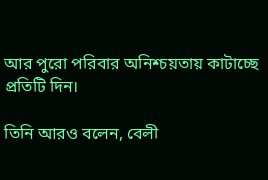আর পুরো পরিবার অনিশ্চয়তায় কাটাচ্ছে প্রতিটি দিন।

তিনি আরও বলেন, বেলী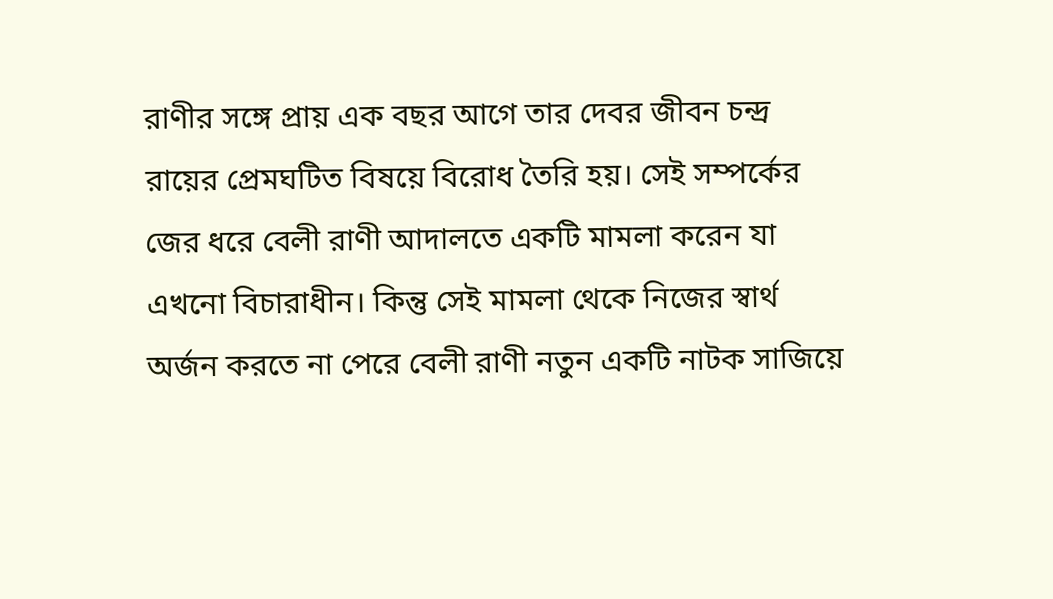রাণীর সঙ্গে প্রায় এক বছর আগে তার দেবর জীবন চন্দ্র রায়ের প্রেমঘটিত বিষয়ে বিরোধ তৈরি হয়। সেই সম্পর্কের জের ধরে বেলী রাণী আদালতে একটি মামলা করেন যা এখনো বিচারাধীন। কিন্তু সেই মামলা থেকে নিজের স্বার্থ অর্জন করতে না পেরে বেলী রাণী নতুন একটি নাটক সাজিয়ে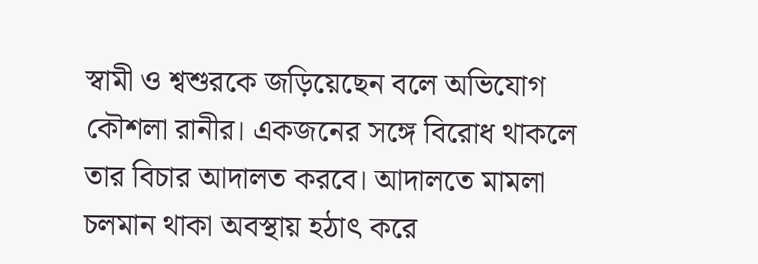স্বামী ও শ্বশুরকে জড়িয়েছেন বলে অভিযোগ কৌশলা রানীর। একজনের সঙ্গে বিরোধ থাকলে তার বিচার আদালত করবে। আদালতে মামলা চলমান থাকা অবস্থায় হঠাৎ করে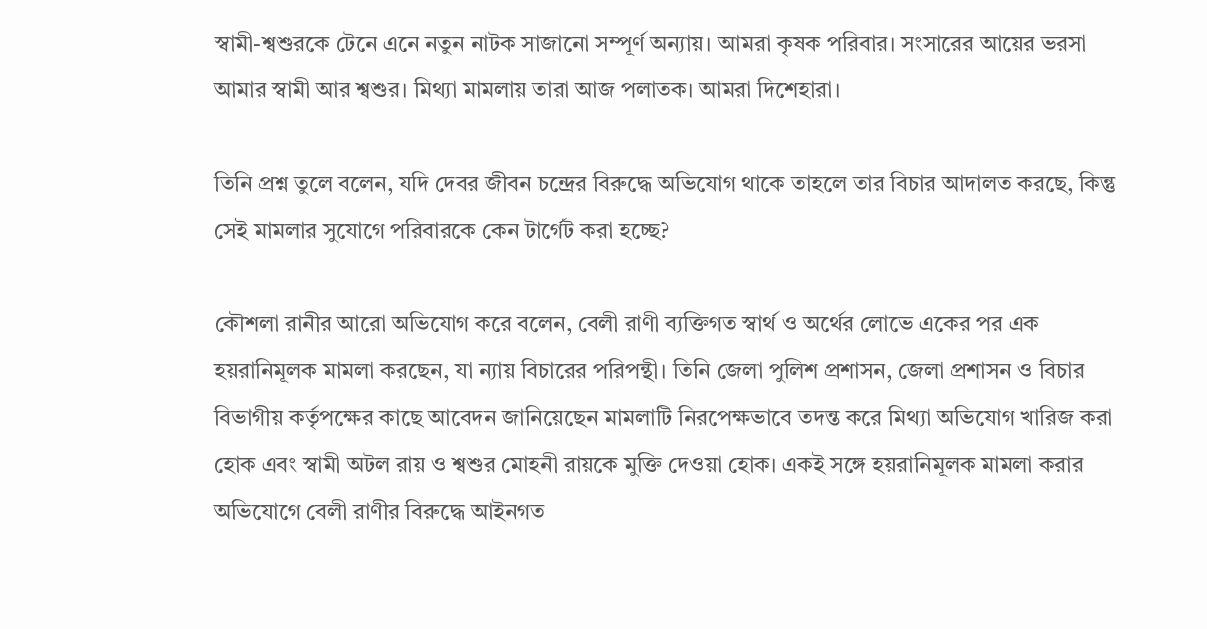স্বামী-শ্বশুরকে টেনে এনে নতুন নাটক সাজানো সম্পূর্ণ অন্যায়। আমরা কৃষক পরিবার। সংসারের আয়ের ভরসা আমার স্বামী আর শ্বশুর। মিথ্যা মামলায় তারা আজ পলাতক। আমরা দিশেহারা।

তিনি প্রশ্ন তুলে বলেন, যদি দেবর জীবন চন্দ্রের বিরুদ্ধে অভিযোগ থাকে তাহলে তার বিচার আদালত করছে, কিন্তু সেই মামলার সুযোগে পরিবারকে কেন টার্গেট করা হচ্ছে?

কৌশলা রানীর আরো অভিযোগ করে বলেন, বেলী রাণী ব্যক্তিগত স্বার্থ ও অর্থের লোভে একের পর এক হয়রানিমূলক মামলা করছেন, যা ন্যায় বিচারের পরিপন্থী। তিনি জেলা পুলিশ প্রশাসন, জেলা প্রশাসন ও বিচার বিভাগীয় কর্তৃপক্ষের কাছে আবেদন জানিয়েছেন মামলাটি নিরপেক্ষভাবে তদন্ত করে মিথ্যা অভিযোগ খারিজ করা হোক এবং স্বামী অটল রায় ও শ্বশুর মোহনী রায়কে মুক্তি দেওয়া হোক। একই সঙ্গে হয়রানিমূলক মামলা করার অভিযোগে বেলী রাণীর বিরুদ্ধে আইনগত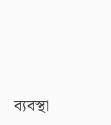ব্যবস্থা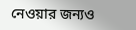নেওয়ার জন্যও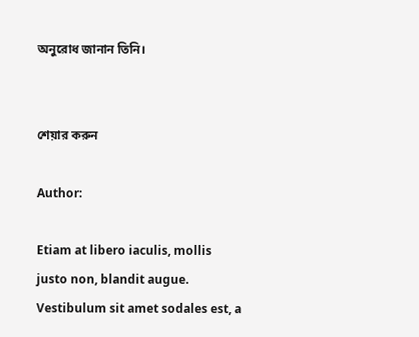অনুরোধ জানান তিনি।


শেয়ার করুন

Author:

Etiam at libero iaculis, mollis justo non, blandit augue. Vestibulum sit amet sodales est, a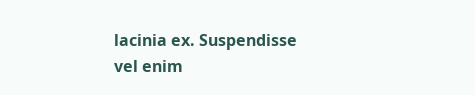lacinia ex. Suspendisse vel enim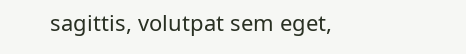sagittis, volutpat sem eget,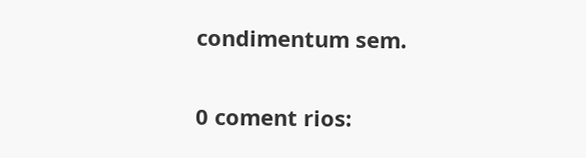condimentum sem.

0 coment rios: